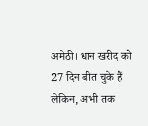अमेठी। धान खरीद को 27 दिन बीत चुके हैं लेकिन, अभी तक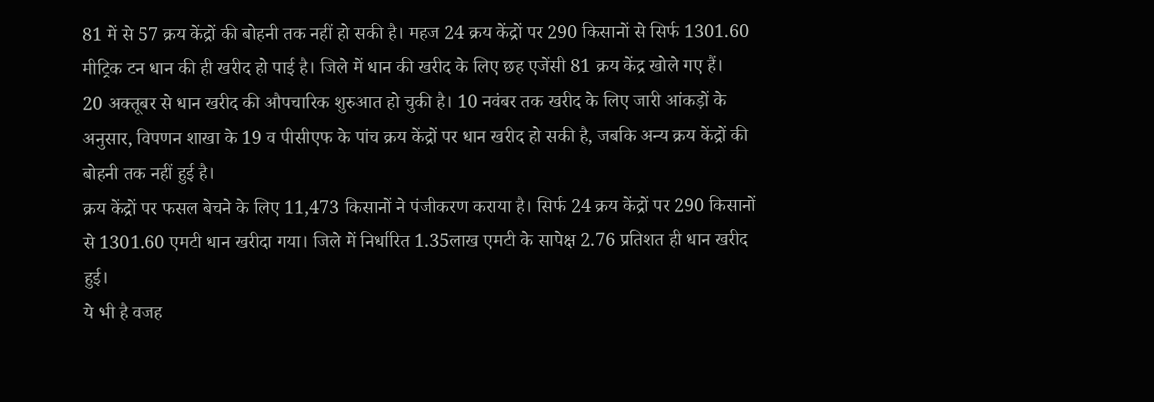81 में से 57 क्रय केंद्रों की बोहनी तक नहीं हो सकी है। महज 24 क्रय केंद्रों पर 290 किसानों से सिर्फ 1301.60 मीट्रिक टन धान की ही खरीद हो पाई है। जिले में धान की खरीद के लिए छह एजेंसी 81 क्रय केंद्र खोले गए हैं।
20 अक्तूबर से धान खरीद की औपचारिक शुरुआत हो चुकी है। 10 नवंबर तक खरीद के लिए जारी आंकड़ों के अनुसार, विपणन शाखा के 19 व पीसीएफ के पांच क्रय केंद्रों पर धान खरीद हो सकी है, जबकि अन्य क्रय केंद्रों की बोहनी तक नहीं हुई है।
क्रय केंद्रों पर फसल बेचने के लिए 11,473 किसानों ने पंजीकरण कराया है। सिर्फ 24 क्रय केंद्रों पर 290 किसानों से 1301.60 एमटी धान खरीदा गया। जिले में निर्धारित 1.35लाख एमटी के सापेक्ष 2.76 प्रतिशत ही धान खरीद हुई।
ये भी है वजह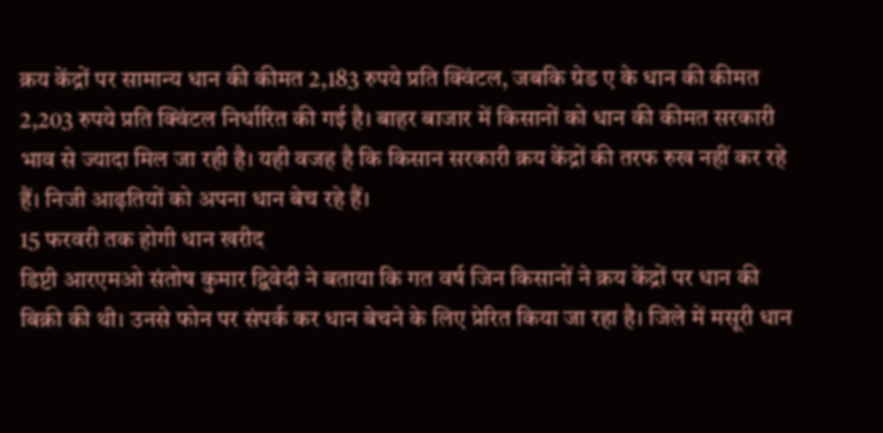क्रय केंद्रों पर सामान्य धान की कीमत 2,183 रुपये प्रति क्विंटल, जबकि ग्रेड ए के धान की कीमत 2,203 रुपये प्रति क्विंटल निर्धारित की गई है। बाहर बाजार में किसानों को धान की कीमत सरकारी भाव से ज्यादा मिल जा रही है। यही वजह है कि किसान सरकारी क्रय केंद्रों की तरफ रुख नहीं कर रहे हैं। निजी आढ़तियों को अपना धान बेच रहे हैं।
15 फरवरी तक होगी धान खरीद
डिप्टी आरएमओ संतोष कुमार द्विवेदी ने बताया कि गत वर्ष जिन किसानों ने क्रय केंद्रों पर धान की बिक्री की थी। उनसे फोन पर संपर्क कर धान बेचने के लिए प्रेरित किया जा रहा है। जिले में मसूरी धान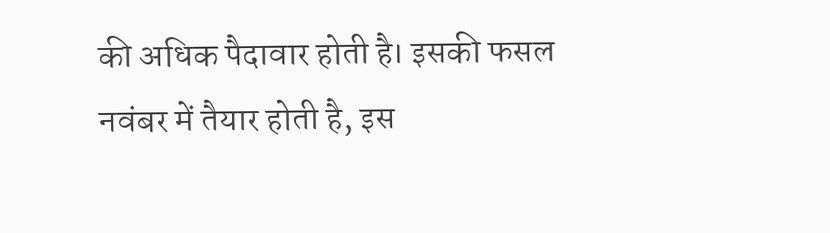की अधिक पैदावार होती है। इसकी फसल नवंबर में तैयार होती है, इस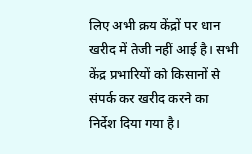लिए अभी क्रय केंद्रों पर धान खरीद में तेजी नहीं आई है। सभी केंद्र प्रभारियों को किसानों से संपर्क कर खरीद करने का निर्देश दिया गया है।